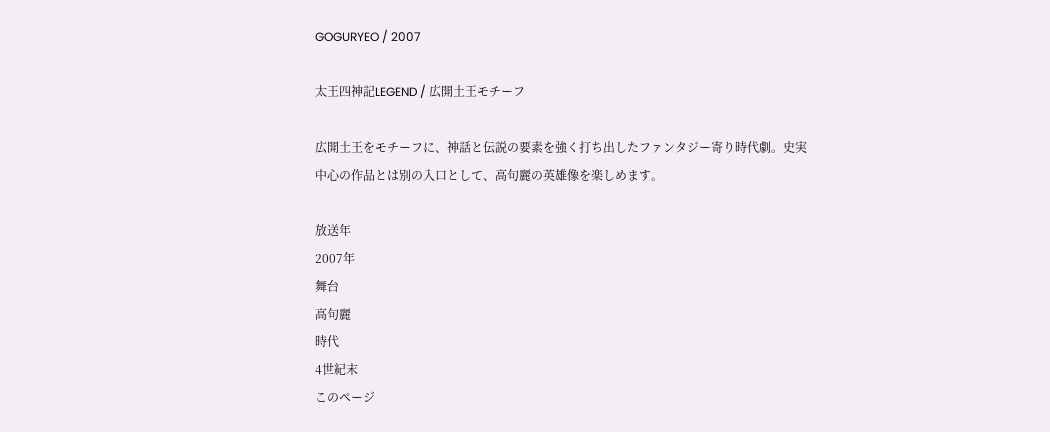GOGURYEO / 2007

太王四神記LEGEND / 広開土王モチーフ

広開土王をモチーフに、神話と伝説の要素を強く打ち出したファンタジー寄り時代劇。史実中心の作品とは別の入口として、高句麗の英雄像を楽しめます。

放送年
2007年
舞台
高句麗
時代
4世紀末
このページ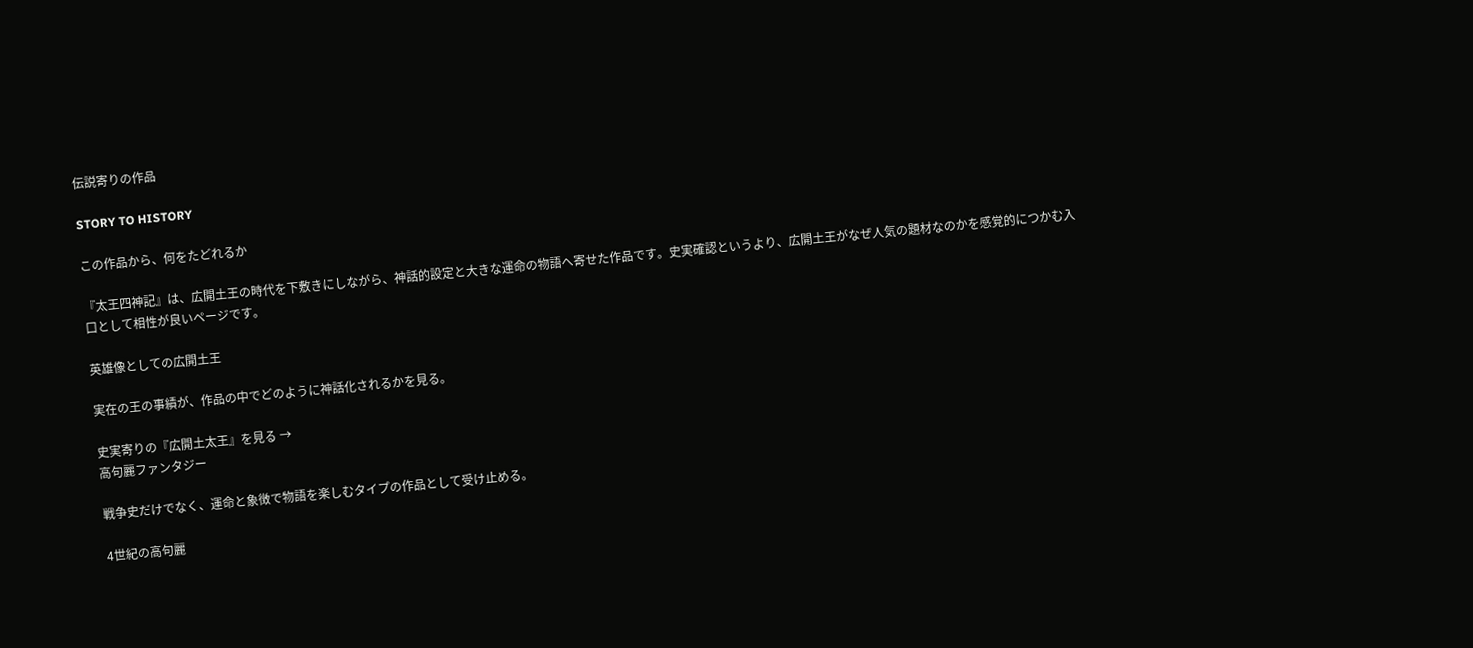伝説寄りの作品

STORY TO HISTORY

この作品から、何をたどれるか

『太王四神記』は、広開土王の時代を下敷きにしながら、神話的設定と大きな運命の物語へ寄せた作品です。史実確認というより、広開土王がなぜ人気の題材なのかを感覚的につかむ入口として相性が良いページです。

英雄像としての広開土王

実在の王の事績が、作品の中でどのように神話化されるかを見る。

史実寄りの『広開土太王』を見る →
高句麗ファンタジー

戦争史だけでなく、運命と象徴で物語を楽しむタイプの作品として受け止める。

4世紀の高句麗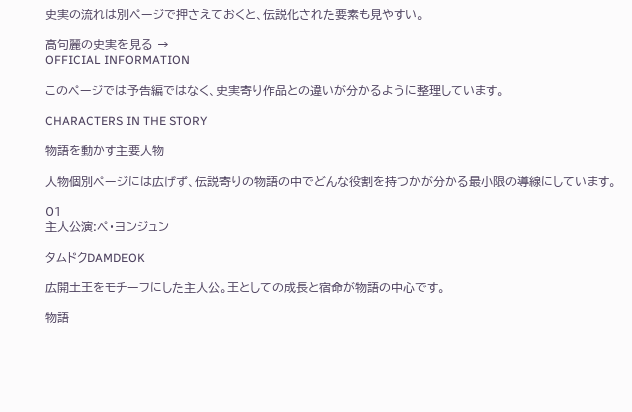史実の流れは別ページで押さえておくと、伝説化された要素も見やすい。

高句麗の史実を見る →
OFFICIAL INFORMATION

このページでは予告編ではなく、史実寄り作品との違いが分かるように整理しています。

CHARACTERS IN THE STORY

物語を動かす主要人物

人物個別ページには広げず、伝説寄りの物語の中でどんな役割を持つかが分かる最小限の導線にしています。

01
主人公演:ペ・ヨンジュン

タムドクDAMDEOK

広開土王をモチーフにした主人公。王としての成長と宿命が物語の中心です。

物語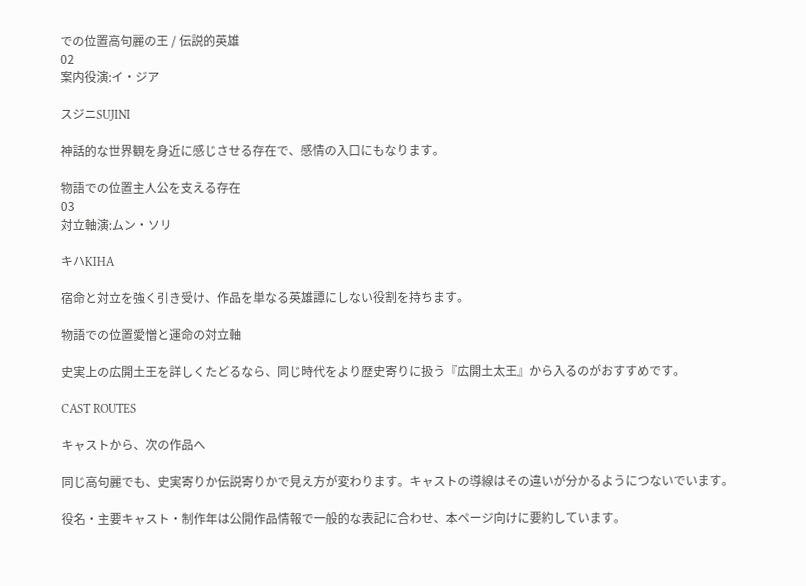での位置高句麗の王 / 伝説的英雄
02
案内役演:イ・ジア

スジニSUJINI

神話的な世界観を身近に感じさせる存在で、感情の入口にもなります。

物語での位置主人公を支える存在
03
対立軸演:ムン・ソリ

キハKIHA

宿命と対立を強く引き受け、作品を単なる英雄譚にしない役割を持ちます。

物語での位置愛憎と運命の対立軸

史実上の広開土王を詳しくたどるなら、同じ時代をより歴史寄りに扱う『広開土太王』から入るのがおすすめです。

CAST ROUTES

キャストから、次の作品へ

同じ高句麗でも、史実寄りか伝説寄りかで見え方が変わります。キャストの導線はその違いが分かるようにつないでいます。

役名・主要キャスト・制作年は公開作品情報で一般的な表記に合わせ、本ページ向けに要約しています。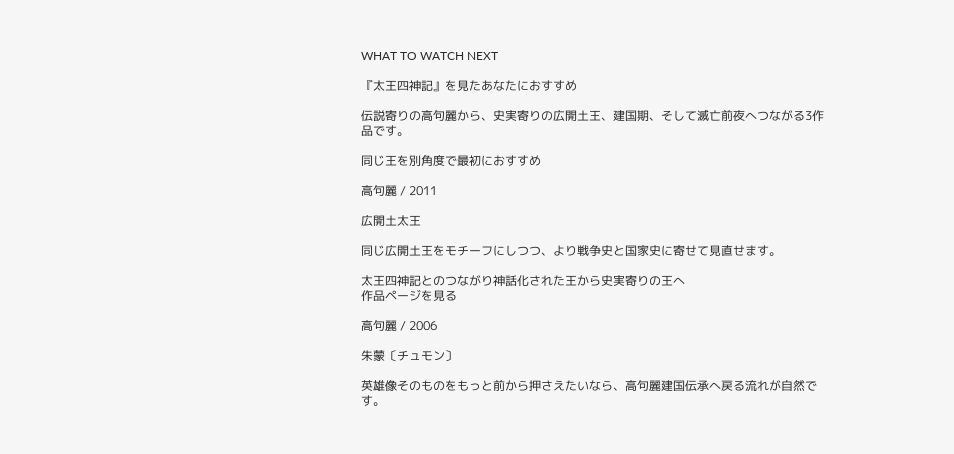WHAT TO WATCH NEXT

『太王四神記』を見たあなたにおすすめ

伝説寄りの高句麗から、史実寄りの広開土王、建国期、そして滅亡前夜へつながる3作品です。

同じ王を別角度で最初におすすめ

高句麗 / 2011

広開土太王

同じ広開土王をモチーフにしつつ、より戦争史と国家史に寄せて見直せます。

太王四神記とのつながり神話化された王から史実寄りの王へ
作品ページを見る

高句麗 / 2006

朱蒙〔チュモン〕

英雄像そのものをもっと前から押さえたいなら、高句麗建国伝承へ戻る流れが自然です。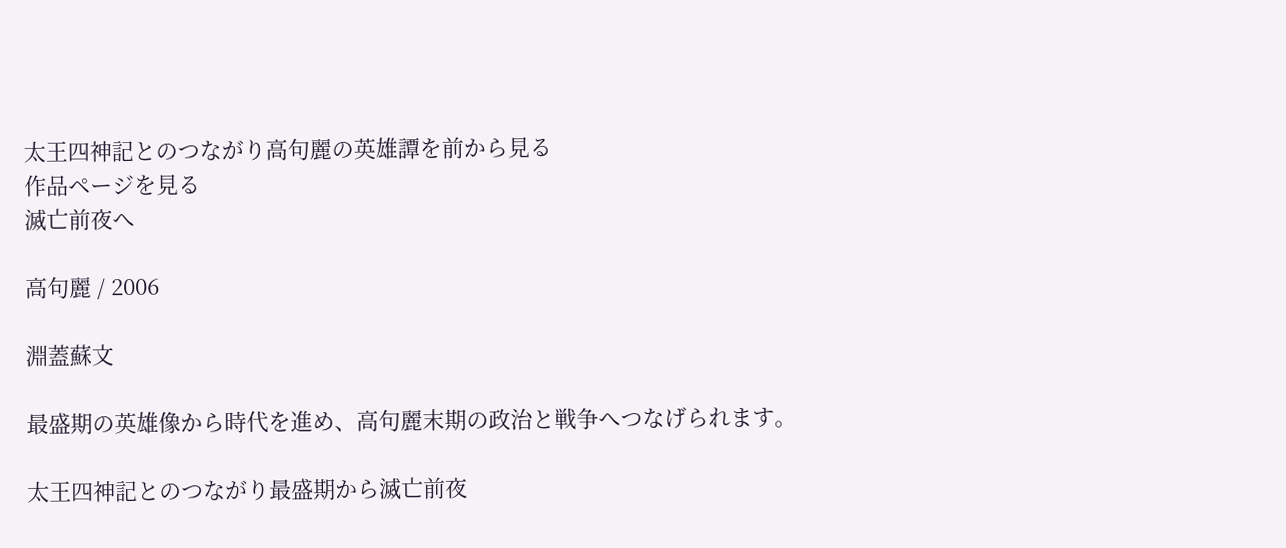太王四神記とのつながり高句麗の英雄譚を前から見る
作品ページを見る
滅亡前夜へ

高句麗 / 2006

淵蓋蘇文

最盛期の英雄像から時代を進め、高句麗末期の政治と戦争へつなげられます。

太王四神記とのつながり最盛期から滅亡前夜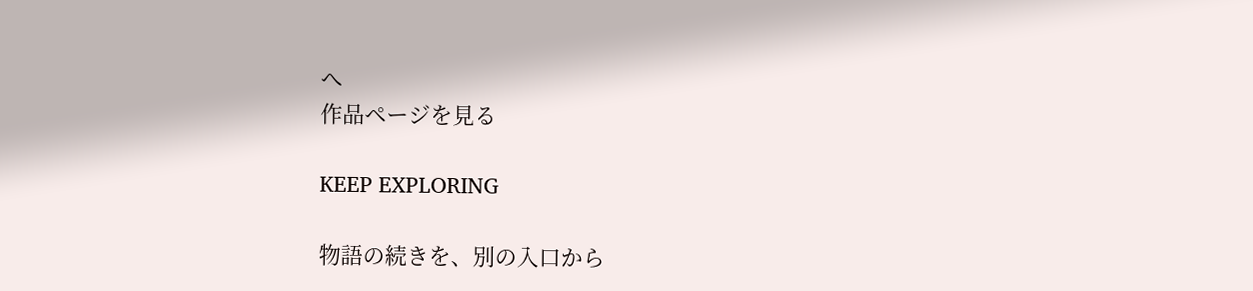へ
作品ページを見る

KEEP EXPLORING

物語の続きを、別の入口から